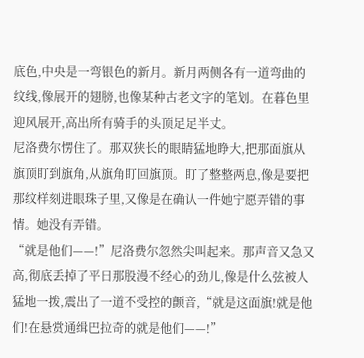底色,中央是一弯银色的新月。新月两侧各有一道弯曲的纹线,像展开的翅膀,也像某种古老文字的笔划。在暮色里迎风展开,高出所有骑手的头顶足足半丈。
尼洛费尔愣住了。那双狭长的眼睛猛地睁大,把那面旗从旗顶盯到旗角,从旗角盯回旗顶。盯了整整两息,像是要把那纹样刻进眼珠子里,又像是在确认一件她宁愿弄错的事情。她没有弄错。
“就是他们——!”尼洛费尔忽然尖叫起来。那声音又急又高,彻底丢掉了平日那股漫不经心的劲儿,像是什么弦被人猛地一拨,震出了一道不受控的颤音,“就是这面旗!就是他们!在悬赏通缉巴拉奇的就是他们——!”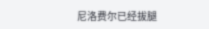尼洛费尔已经拔腿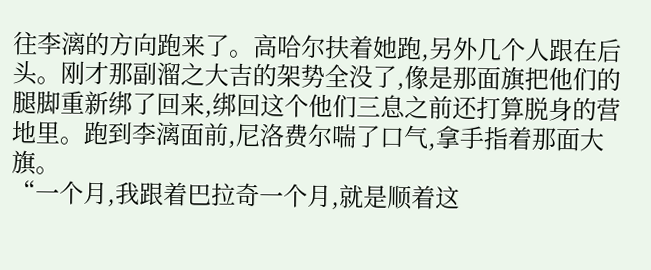往李漓的方向跑来了。高哈尔扶着她跑,另外几个人跟在后头。刚才那副溜之大吉的架势全没了,像是那面旗把他们的腿脚重新绑了回来,绑回这个他们三息之前还打算脱身的营地里。跑到李漓面前,尼洛费尔喘了口气,拿手指着那面大旗。
“一个月,我跟着巴拉奇一个月,就是顺着这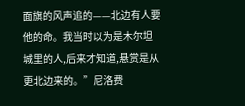面旗的风声追的——北边有人要他的命。我当时以为是木尔坦城里的人,后来才知道,悬赏是从更北边来的。”尼洛费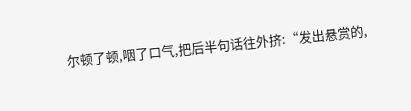尔顿了顿,咽了口气,把后半句话往外挤:“发出悬赏的,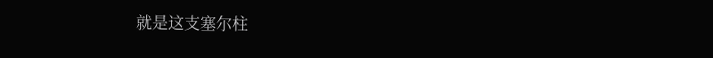就是这支塞尔柱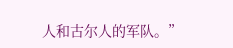人和古尔人的军队。”